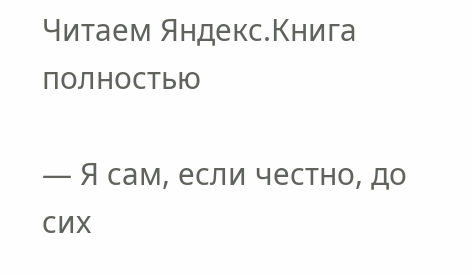Читаем Яндекс.Книга полностью

— Я сам, если честно, до сих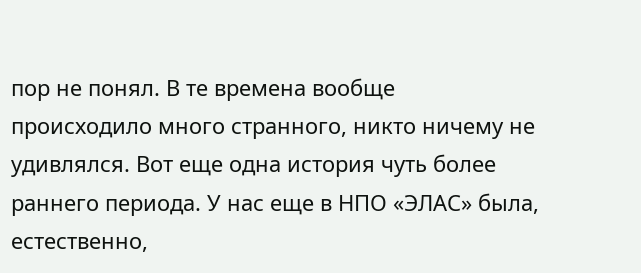пор не понял. В те времена вообще происходило много странного, никто ничему не удивлялся. Вот еще одна история чуть более раннего периода. У нас еще в НПО «ЭЛАС» была, естественно,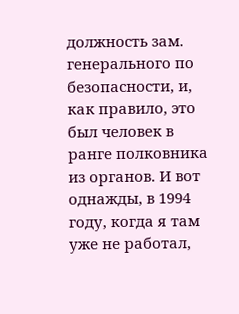должность зам. генерального по безопасности, и, как правило, это был человек в ранге полковника из органов. И вот однажды, в 1994 году, когда я там уже не работал,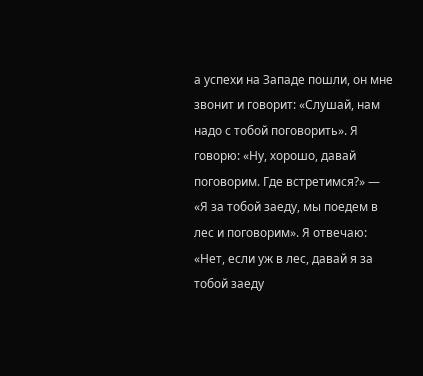а успехи на Западе пошли, он мне звонит и говорит: «Слушай, нам надо с тобой поговорить». Я говорю: «Ну, хорошо, давай поговорим. Где встретимся?» — «Я за тобой заеду, мы поедем в лес и поговорим». Я отвечаю: «Нет, если уж в лес, давай я за тобой заеду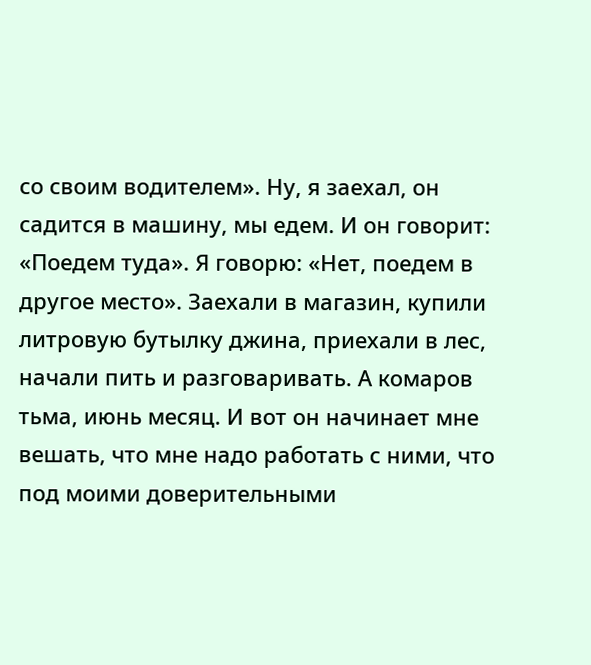со своим водителем». Ну, я заехал, он садится в машину, мы едем. И он говорит: «Поедем туда». Я говорю: «Нет, поедем в другое место». Заехали в магазин, купили литровую бутылку джина, приехали в лес, начали пить и разговаривать. А комаров тьма, июнь месяц. И вот он начинает мне вешать, что мне надо работать с ними, что под моими доверительными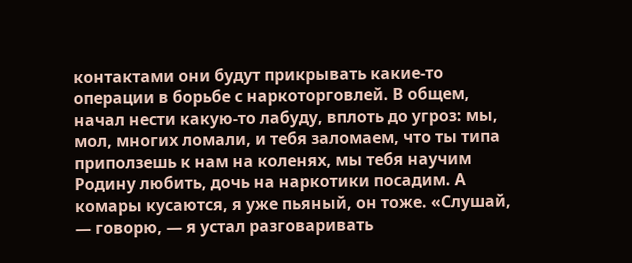контактами они будут прикрывать какие-то операции в борьбе с наркоторговлей. В общем, начал нести какую-то лабуду, вплоть до угроз: мы, мол, многих ломали, и тебя заломаем, что ты типа приползешь к нам на коленях, мы тебя научим Родину любить, дочь на наркотики посадим. А комары кусаются, я уже пьяный, он тоже. «Слушай, — говорю, — я устал разговаривать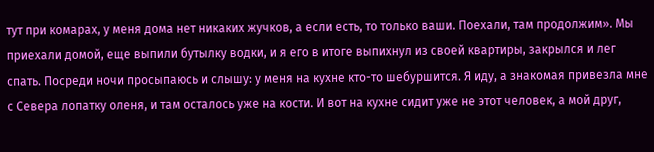тут при комарах, у меня дома нет никаких жучков, а если есть, то только ваши. Поехали, там продолжим». Мы приехали домой, еще выпили бутылку водки, и я его в итоге выпихнул из своей квартиры, закрылся и лег спать. Посреди ночи просыпаюсь и слышу: у меня на кухне кто-то шебуршится. Я иду, а знакомая привезла мне с Севера лопатку оленя, и там осталось уже на кости. И вот на кухне сидит уже не этот человек, а мой друг,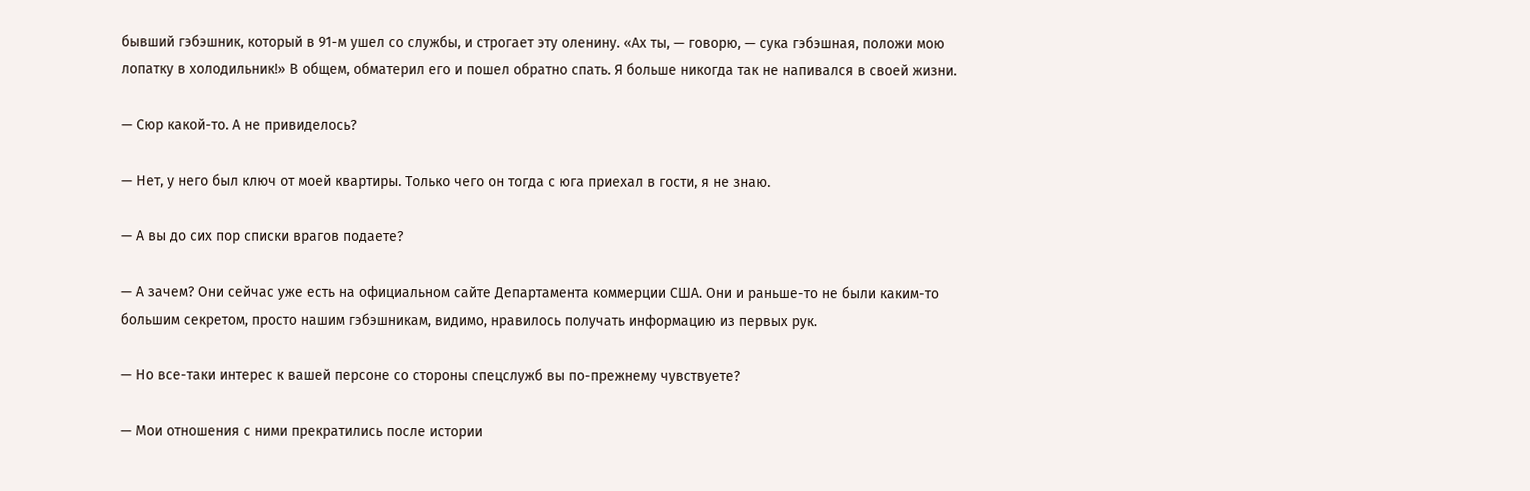бывший гэбэшник, который в 91-м ушел со службы, и строгает эту оленину. «Ах ты, — говорю, — сука гэбэшная, положи мою лопатку в холодильник!» В общем, обматерил его и пошел обратно спать. Я больше никогда так не напивался в своей жизни.

— Сюр какой-то. А не привиделось?

— Нет, у него был ключ от моей квартиры. Только чего он тогда с юга приехал в гости, я не знаю.

— А вы до сих пор списки врагов подаете?

— А зачем? Они сейчас уже есть на официальном сайте Департамента коммерции США. Они и раньше-то не были каким-то большим секретом, просто нашим гэбэшникам, видимо, нравилось получать информацию из первых рук.

— Но все-таки интерес к вашей персоне со стороны спецслужб вы по-прежнему чувствуете?

— Мои отношения с ними прекратились после истории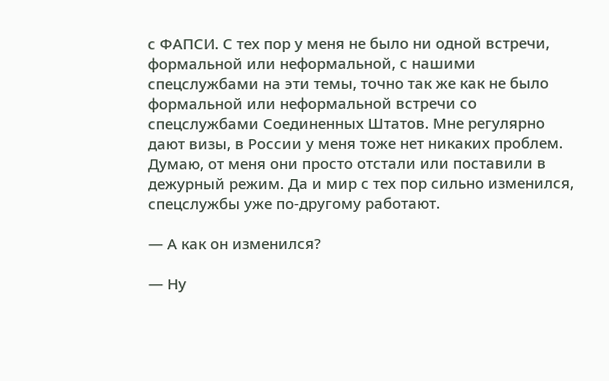с ФАПСИ. С тех пор у меня не было ни одной встречи, формальной или неформальной, с нашими спецслужбами на эти темы, точно так же как не было формальной или неформальной встречи со спецслужбами Соединенных Штатов. Мне регулярно дают визы, в России у меня тоже нет никаких проблем. Думаю, от меня они просто отстали или поставили в дежурный режим. Да и мир с тех пор сильно изменился, спецслужбы уже по-другому работают.

— А как он изменился?

— Ну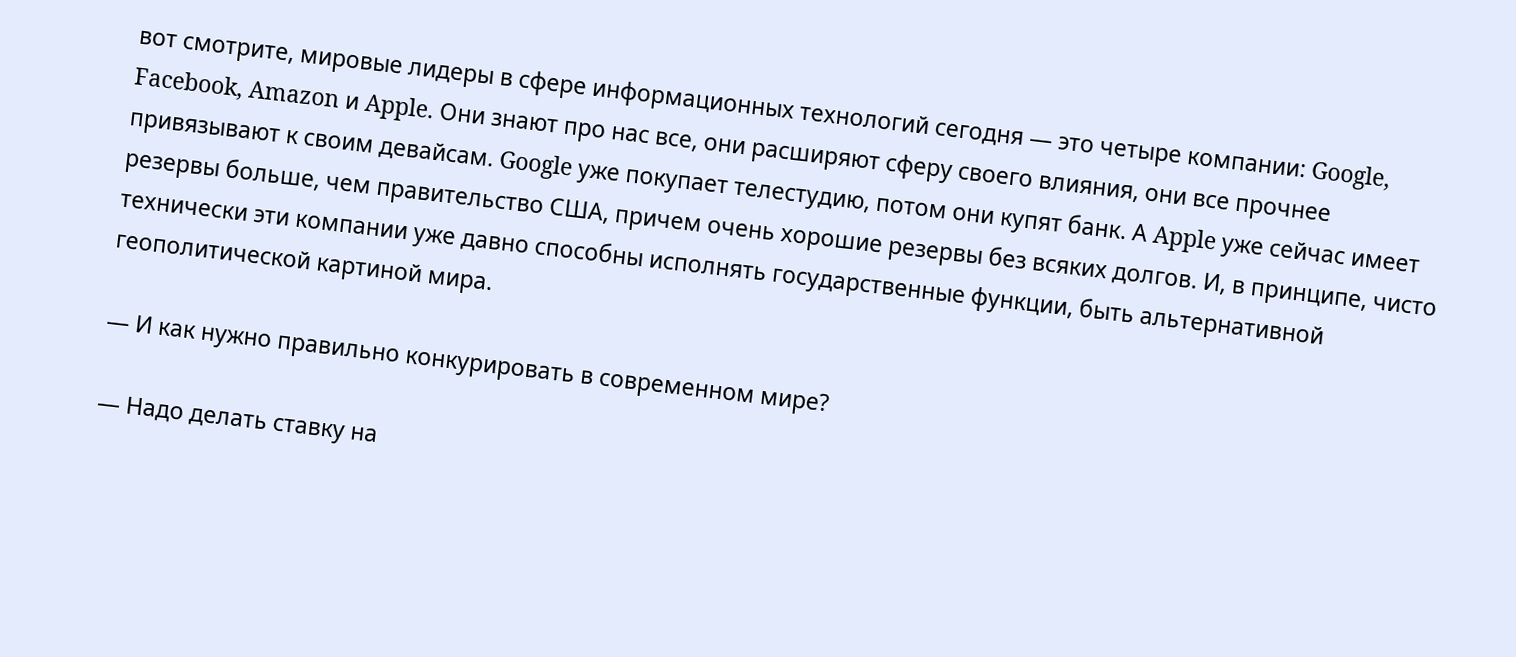вот смотрите, мировые лидеры в сфере информационных технологий сегодня — это четыре компании: Google, Facebook, Amazon и Apple. Они знают про нас все, они расширяют сферу своего влияния, они все прочнее привязывают к своим девайсам. Google уже покупает телестудию, потом они купят банк. А Apple уже сейчас имеет резервы больше, чем правительство США, причем очень хорошие резервы без всяких долгов. И, в принципе, чисто технически эти компании уже давно способны исполнять государственные функции, быть альтернативной геополитической картиной мира.

— И как нужно правильно конкурировать в современном мире?

— Надо делать ставку на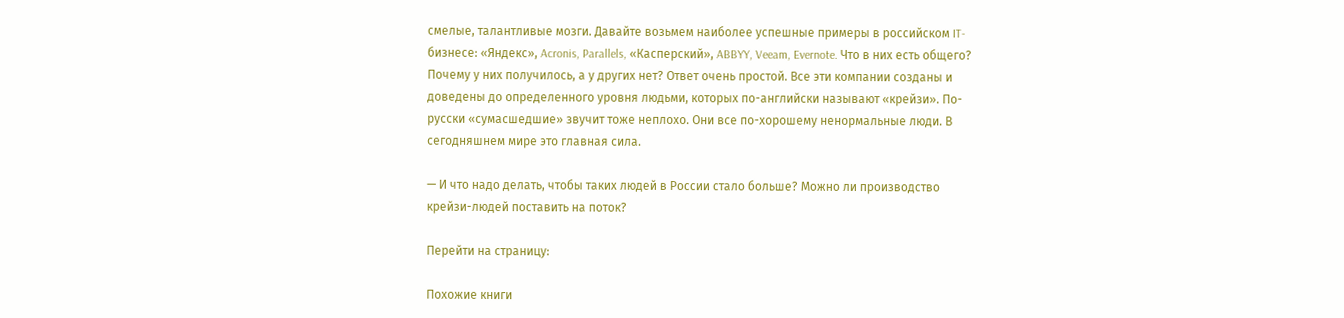смелые, талантливые мозги. Давайте возьмем наиболее успешные примеры в российском IT-бизнесе: «Яндекс», Acronis, Parallels, «Касперский», ABBYY, Veeam, Evernote. Что в них есть общего? Почему у них получилось, а у других нет? Ответ очень простой. Все эти компании созданы и доведены до определенного уровня людьми, которых по-английски называют «крейзи». По-русски «сумасшедшие» звучит тоже неплохо. Они все по-хорошему ненормальные люди. В сегодняшнем мире это главная сила.

— И что надо делать, чтобы таких людей в России стало больше? Можно ли производство крейзи-людей поставить на поток?

Перейти на страницу:

Похожие книги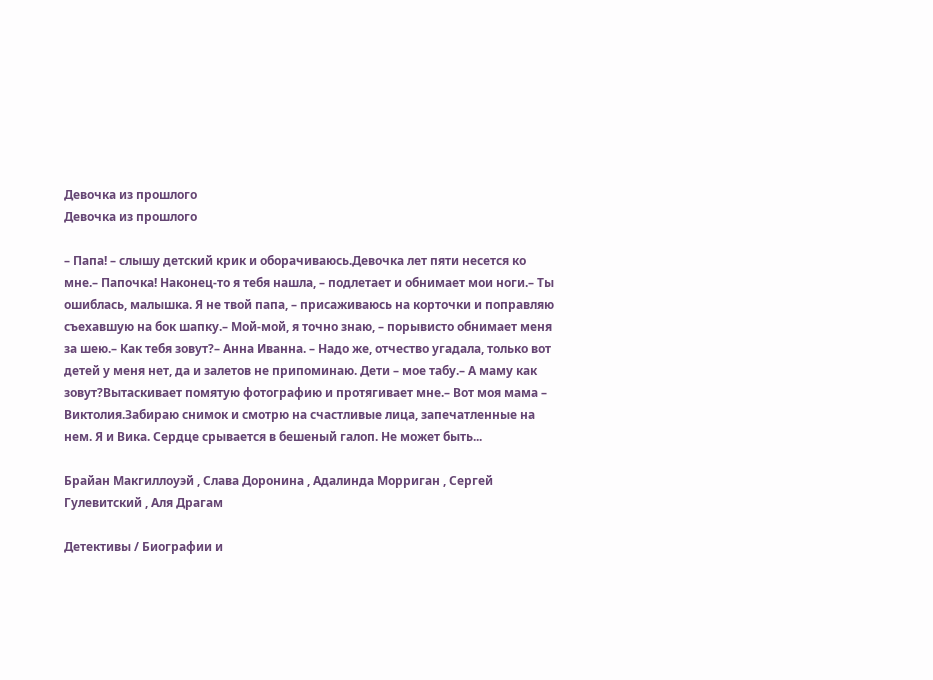Девочка из прошлого
Девочка из прошлого

– Папа! – слышу детский крик и оборачиваюсь.Девочка лет пяти несется ко мне.– Папочка! Наконец-то я тебя нашла, – подлетает и обнимает мои ноги.– Ты ошиблась, малышка. Я не твой папа, – присаживаюсь на корточки и поправляю съехавшую на бок шапку.– Мой-мой, я точно знаю, – порывисто обнимает меня за шею.– Как тебя зовут?– Анна Иванна. – Надо же, отчество угадала, только вот детей у меня нет, да и залетов не припоминаю. Дети – мое табу.– А маму как зовут?Вытаскивает помятую фотографию и протягивает мне.– Вот моя мама – Виктолия.Забираю снимок и смотрю на счастливые лица, запечатленные на нем. Я и Вика. Сердце срывается в бешеный галоп. Не может быть...

Брайан Макгиллоуэй , Слава Доронина , Адалинда Морриган , Сергей Гулевитский , Аля Драгам

Детективы / Биографии и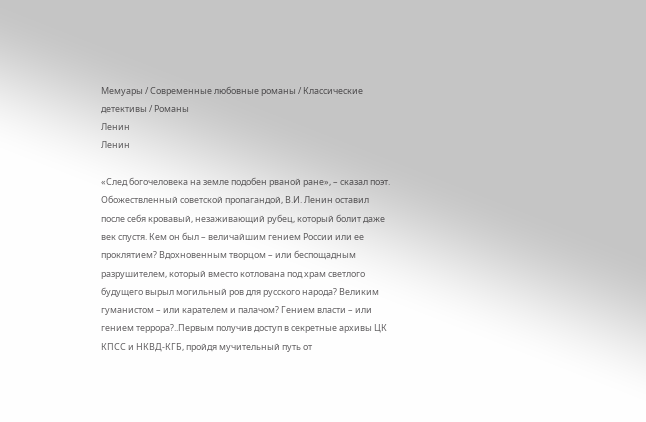Мемуары / Современные любовные романы / Классические детективы / Романы
Ленин
Ленин

«След богочеловека на земле подобен рваной ране», – сказал поэт. Обожествленный советской пропагандой, В.И. Ленин оставил после себя кровавый, незаживающий рубец, который болит даже век спустя. Кем он был – величайшим гением России или ее проклятием? Вдохновенным творцом – или беспощадным разрушителем, который вместо котлована под храм светлого будущего вырыл могильный ров для русского народа? Великим гуманистом – или карателем и палачом? Гением власти – или гением террора?..Первым получив доступ в секретные архивы ЦК КПСС и НКВД-КГБ, пройдя мучительный путь от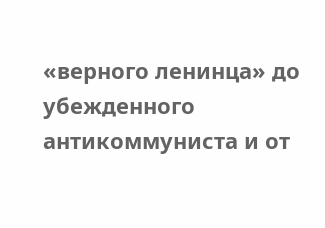«верного ленинца» до убежденного антикоммуниста и от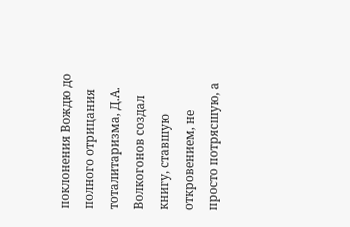поклонения Вождю до полного отрицания тоталитаризма, Д.А. Волкогонов создал книгу, ставшую откровением, не просто потрясшую, а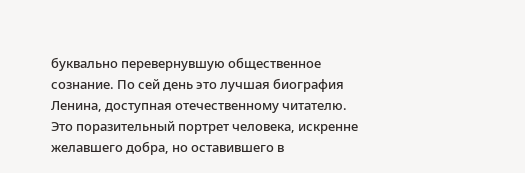буквально перевернувшую общественное сознание. По сей день это лучшая биография Ленина, доступная отечественному читателю. Это поразительный портрет человека, искренне желавшего добра, но оставившего в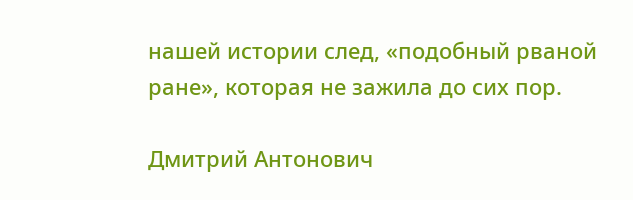нашей истории след, «подобный рваной ране», которая не зажила до сих пор.

Дмитрий Антонович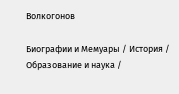Волкогонов

Биографии и Мемуары / История / Образование и наука /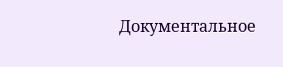Документальное